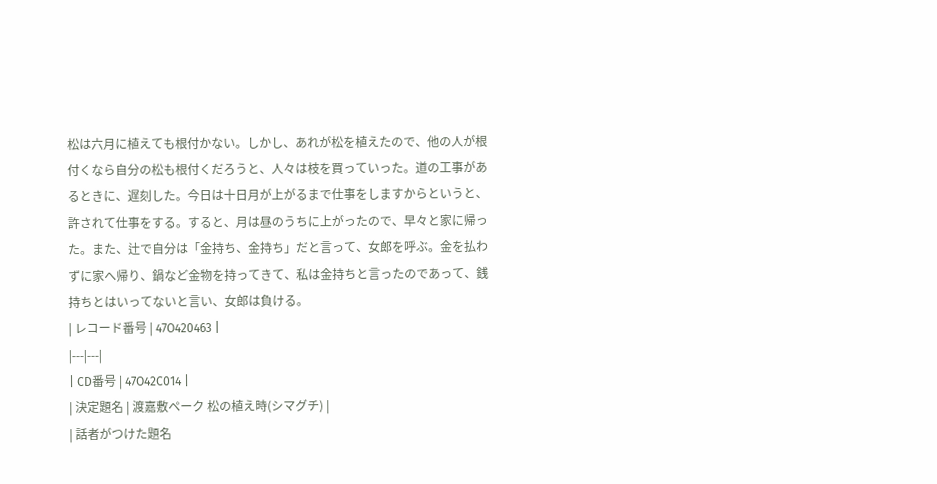松は六月に植えても根付かない。しかし、あれが松を植えたので、他の人が根付くなら自分の松も根付くだろうと、人々は枝を買っていった。道の工事があるときに、遅刻した。今日は十日月が上がるまで仕事をしますからというと、許されて仕事をする。すると、月は昼のうちに上がったので、早々と家に帰った。また、辻で自分は「金持ち、金持ち」だと言って、女郎を呼ぶ。金を払わずに家へ帰り、鍋など金物を持ってきて、私は金持ちと言ったのであって、銭持ちとはいってないと言い、女郎は負ける。
| レコード番号 | 47O420463 |
|---|---|
| CD番号 | 47O42C014 |
| 決定題名 | 渡嘉敷ペーク 松の植え時(シマグチ) |
| 話者がつけた題名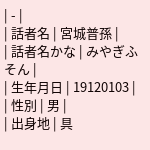| - |
| 話者名 | 宮城普孫 |
| 話者名かな | みやぎふそん |
| 生年月日 | 19120103 |
| 性別 | 男 |
| 出身地 | 具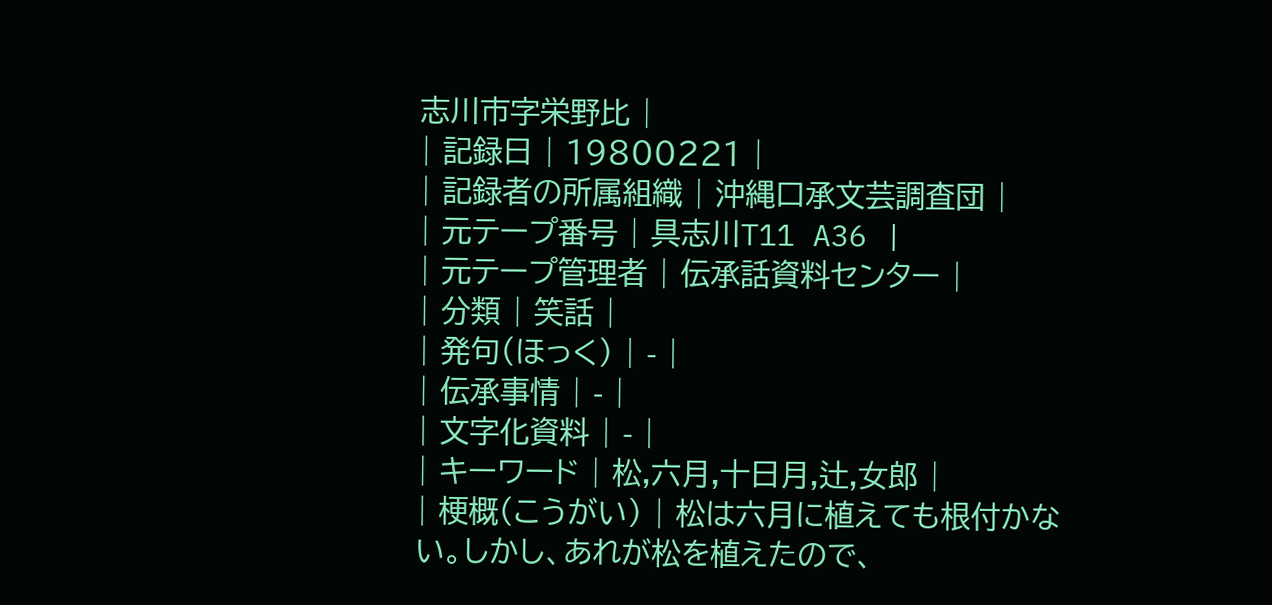志川市字栄野比 |
| 記録日 | 19800221 |
| 記録者の所属組織 | 沖縄口承文芸調査団 |
| 元テープ番号 | 具志川T11 A36 |
| 元テープ管理者 | 伝承話資料センター |
| 分類 | 笑話 |
| 発句(ほっく) | - |
| 伝承事情 | - |
| 文字化資料 | - |
| キーワード | 松,六月,十日月,辻,女郎 |
| 梗概(こうがい) | 松は六月に植えても根付かない。しかし、あれが松を植えたので、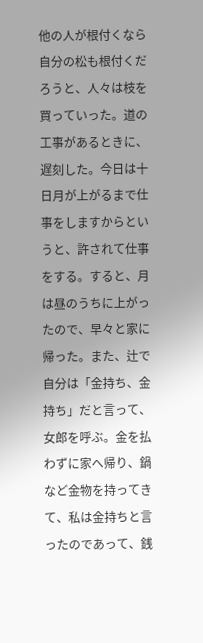他の人が根付くなら自分の松も根付くだろうと、人々は枝を買っていった。道の工事があるときに、遅刻した。今日は十日月が上がるまで仕事をしますからというと、許されて仕事をする。すると、月は昼のうちに上がったので、早々と家に帰った。また、辻で自分は「金持ち、金持ち」だと言って、女郎を呼ぶ。金を払わずに家へ帰り、鍋など金物を持ってきて、私は金持ちと言ったのであって、銭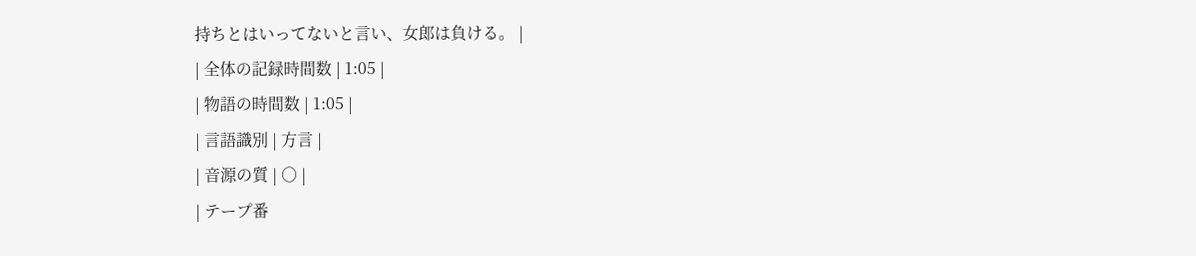持ちとはいってないと言い、女郎は負ける。 |
| 全体の記録時間数 | 1:05 |
| 物語の時間数 | 1:05 |
| 言語識別 | 方言 |
| 音源の質 | ○ |
| テープ番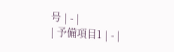号 | - |
| 予備項目1 | - |